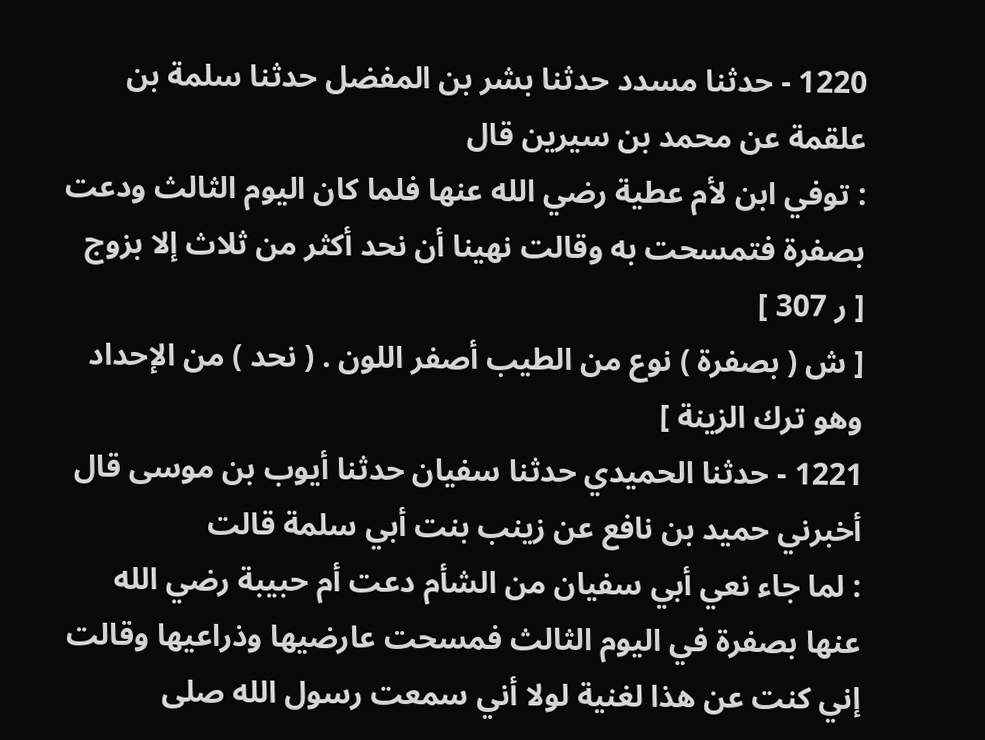1220 - حدثنا مسدد حدثنا بشر بن المفضل حدثنا سلمة بن علقمة عن محمد بن سيرين قال
: توفي ابن لأم عطية رضي الله عنها فلما كان اليوم الثالث ودعت بصفرة فتمسحت به وقالت نهينا أن نحد أكثر من ثلاث إلا بزوج
[ ر 307 ]
[ ش ( بصفرة ) نوع من الطيب أصفر اللون . ( نحد ) من الإحداد وهو ترك الزينة ]
1221 - حدثنا الحميدي حدثنا سفيان حدثنا أيوب بن موسى قال أخبرني حميد بن نافع عن زينب بنت أبي سلمة قالت
: لما جاء نعي أبي سفيان من الشأم دعت أم حبيبة رضي الله عنها بصفرة في اليوم الثالث فمسحت عارضيها وذراعيها وقالت إني كنت عن هذا لغنية لولا أني سمعت رسول الله صلى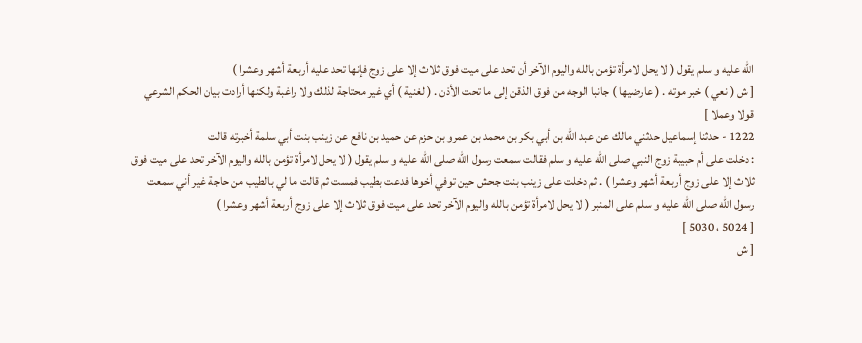الله عليه و سلم يقول ( لا يحل لامرأة تؤمن بالله واليوم الآخر أن تحد على ميت فوق ثلاث إلا على زوج فإنها تحد عليه أربعة أشهر وعشرا )
[ ش ( نعي ) خبر موته . ( عارضيها ) جانبا الوجه من فوق الذقن إلى ما تحت الأذن . ( لغنية ) أي غير محتاجة لذلك ولا راغبة ولكنها أرادت بيان الحكم الشرعي قولا وعملا ]
1222 - حدثنا إسماعيل حدثني مالك عن عبد الله بن أبي بكر بن محمد بن عمرو بن حزم عن حميد بن نافع عن زينب بنت أبي سلمة أخبرته قالت
: دخلت على أم حبيبة زوج النبي صلى الله عليه و سلم فقالت سمعت رسول الله صلى الله عليه و سلم يقول ( لا يحل لامرأة تؤمن بالله واليوم الآخر تحد على ميت فوق ثلاث إلا على زوج أربعة أشهر وعشرا ) . ثم دخلت على زينب بنت جحش حين توفي أخوها فدعت بطيب فمست ثم قالت ما لي بالطيب من حاجة غير أني سمعت رسول الله صلى الله عليه و سلم على المنبر ( لا يحل لامرأة تؤمن بالله واليوم الآخر تحد على ميت فوق ثلاث إلا على زوج أربعة أشهر وعشرا )
[ 5024 ، 5030 ]
[ ش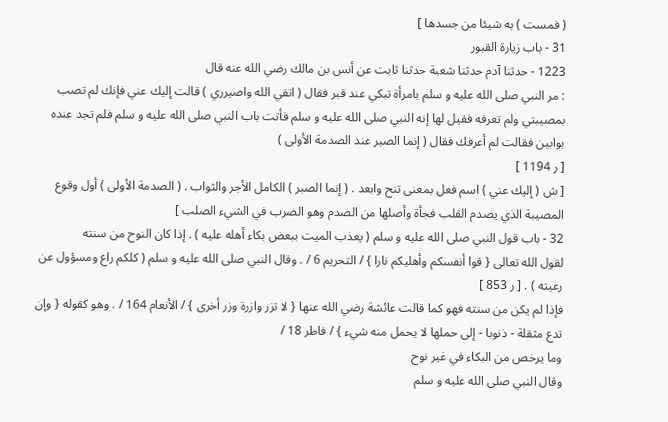( فمست ) به شيئا من جسدها ]
31 - باب زيارة القبور
1223 - حدثنا آدم حدثنا شعبة حدثنا ثابت عن أنس بن مالك رضي الله عنه قال
: مر النبي صلى الله عليه و سلم بامرأة تبكي عند قبر فقال ( اتقي الله واصيرري ) قالت إليك عني فإنك لم تصب بمصيبتي ولم تعرفه فقيل لها إنه النبي صلى الله عليه و سلم فأتت باب النبي صلى الله عليه و سلم فلم تجد عنده بوابين فقالت لم أعرفك فقال ( إنما الصبر عند الصدمة الأولى )
[ ر 1194 ]
[ ش ( إليك عني ) اسم فعل بمعنى تنح وابعد . ( إنما الصبر ) الكامل الأجر والثواب . ( الصدمة الأولى ) أول وقوع المصيبة الذي يصدم القلب فجأة وأصلها من الصدم وهو الضرب في الشيء الصلب ]
32 - باب قول النبي صلى الله عليه و سلم ( يعذب الميت ببعض بكاء أهله عليه ) . إذا كان النوح من سنته
لقول الله تعالى { قوا أنفسكم وأهليكم نارا } / التحريم 6 / . وقال النبي صلى الله عليه و سلم ( كلكم راع ومسؤول عن رعيته ) . [ ر 853 ]
فإذا لم يكن من سنته فهو كما قالت عائشة رضي الله عنها { لا تزر وازرة وزر أخرى } / الأنعام 164 / . وهو كقوله { وإن تدع مثقلة - ذنوبا - إلى حملها لا يحمل منه شيء } / فاطر 18 /
وما يرخص من البكاء في غير نوح
وقال النبي صلى الله عليه و سلم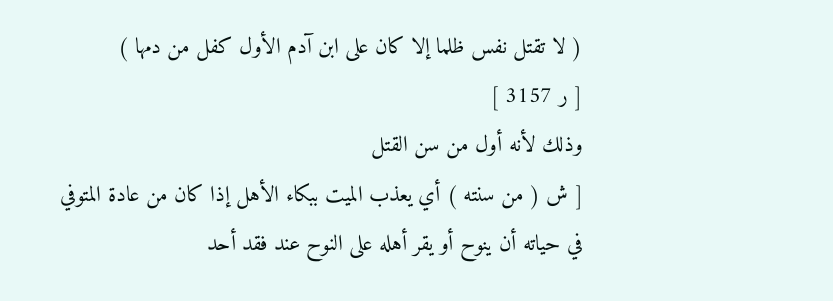( لا تقتل نفس ظلما إلا كان على ابن آدم الأول كفل من دمها )
[ ر 3157 ]
وذلك لأنه أول من سن القتل
[ ش ( من سنته ) أي يعذب الميت ببكاء الأهل إذا كان من عادة المتوفي في حياته أن ينوح أو يقر أهله على النوح عند فقد أحد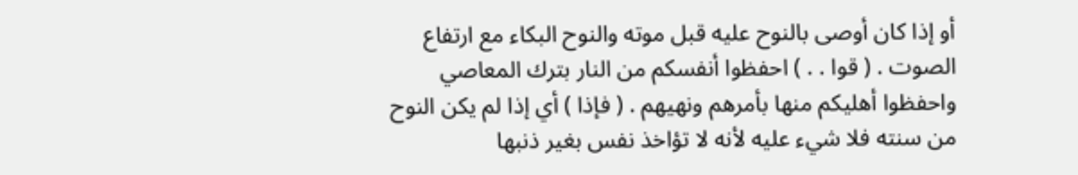أو إذا كان أوصى بالنوح عليه قبل موته والنوح البكاء مع ارتفاع الصوت . ( قوا . . ) احفظوا أنفسكم من النار بترك المعاصي واحفظوا أهليكم منها بأمرهم ونهيهم . ( فإذا ) أي إذا لم يكن النوح من سنته فلا شيء عليه لأنه لا تؤاخذ نفس بغير ذنبها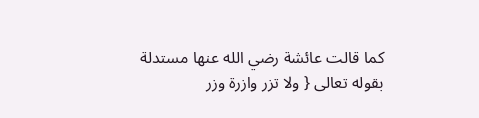كما قالت عائشة رضي الله عنها مستدلة بقوله تعالى { ولا تزر وازرة وزر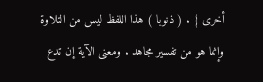أخرى } . ( ذنوبا ) هذا اللفظ ليس من التلاوة وإنما هو من تفسير مجاهد . ومعنى الآية إن تدع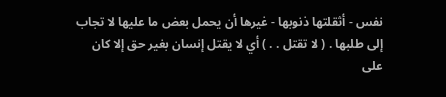نفس - أثقلتها ذنوبها - غيرها أن يحمل بعض ما عليها لا تجاب إلى طلبها . ( لا تقتل . . ) أي لا يقتل إنسان بغير حق إلا كان على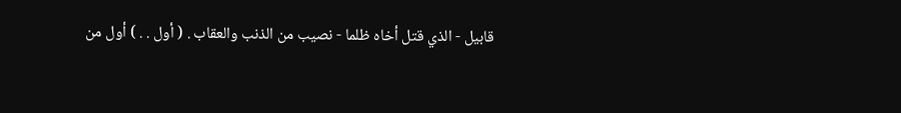قابيل - الذي قتل أخاه ظلما - نصيب من الذنب والعقاب . ( أول . . ) أول من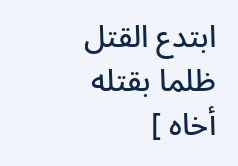ابتدع القتل ظلما بقتله أخاه ]